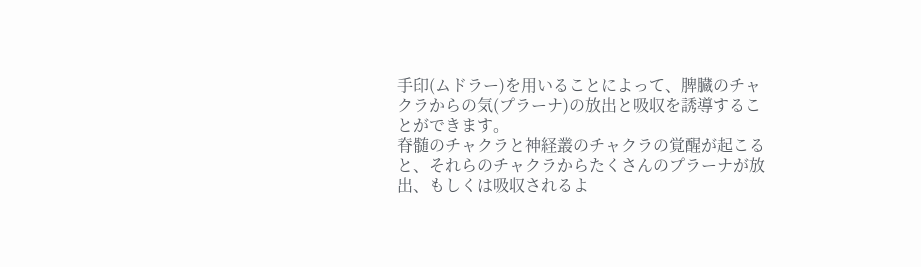手印(ムドラー)を用いることによって、脾臓のチャクラからの気(プラーナ)の放出と吸収を誘導することができます。
脊髄のチャクラと神経叢のチャクラの覚醒が起こると、それらのチャクラからたくさんのプラーナが放出、もしくは吸収されるよ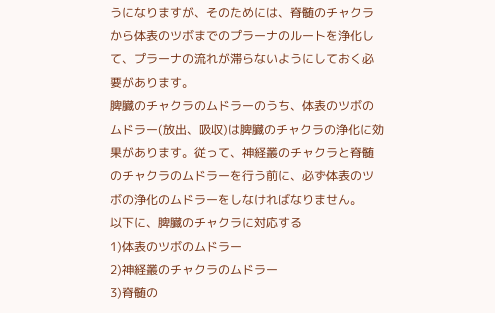うになりますが、そのためには、脊髄のチャクラから体表のツボまでのプラーナのルートを浄化して、プラーナの流れが滞らないようにしておく必要があります。
脾臓のチャクラのムドラーのうち、体表のツボのムドラー(放出、吸収)は脾臓のチャクラの浄化に効果があります。従って、神経叢のチャクラと脊髄のチャクラのムドラーを行う前に、必ず体表のツボの浄化のムドラーをしなければなりません。
以下に、脾臓のチャクラに対応する
1)体表のツボのムドラー
2)神経叢のチャクラのムドラー
3)脊髄の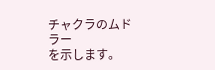チャクラのムドラー
を示します。